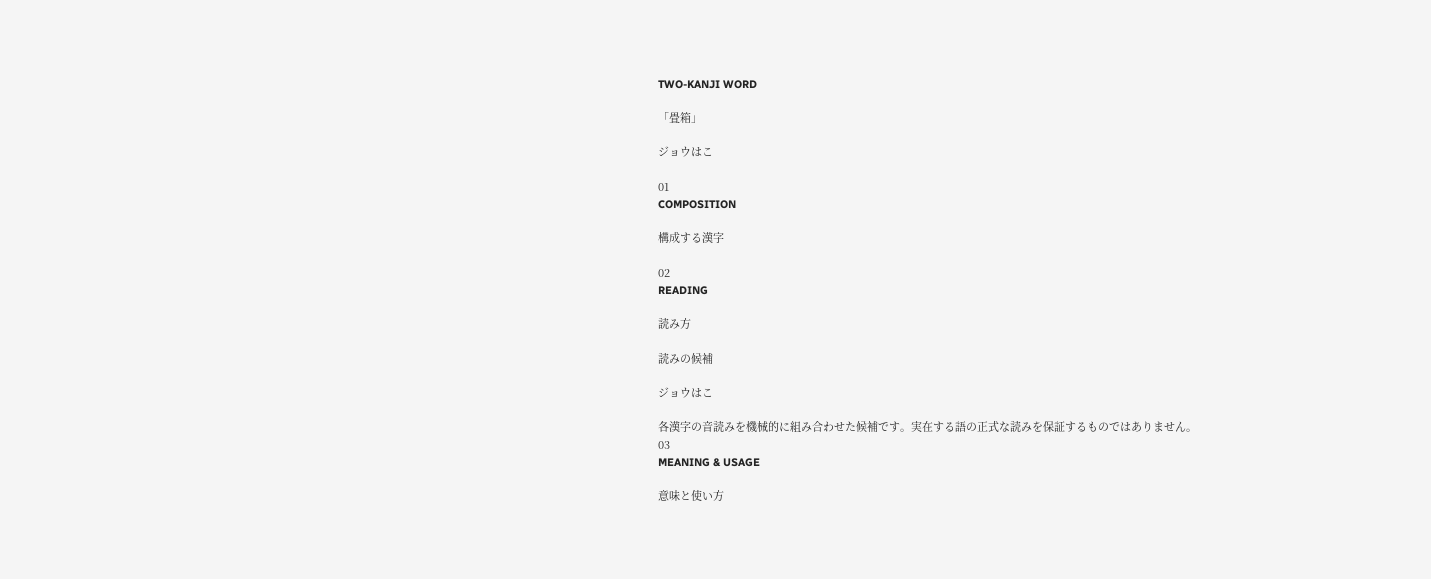TWO-KANJI WORD

「畳箱」

ジョウはこ

01
COMPOSITION

構成する漢字

02
READING

読み方

読みの候補

ジョウはこ

各漢字の音読みを機械的に組み合わせた候補です。実在する語の正式な読みを保証するものではありません。
03
MEANING & USAGE

意味と使い方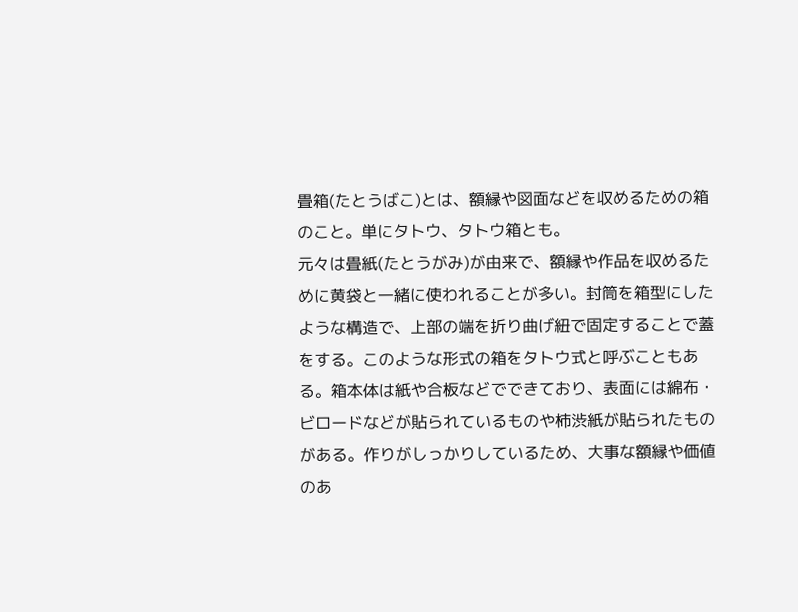畳箱(たとうばこ)とは、額縁や図面などを収めるための箱のこと。単にタトウ、タトウ箱とも。
元々は畳紙(たとうがみ)が由来で、額縁や作品を収めるために黄袋と一緒に使われることが多い。封筒を箱型にしたような構造で、上部の端を折り曲げ紐で固定することで蓋をする。このような形式の箱をタトウ式と呼ぶこともある。箱本体は紙や合板などでできており、表面には綿布・ビロードなどが貼られているものや柿渋紙が貼られたものがある。作りがしっかりしているため、大事な額縁や価値のあ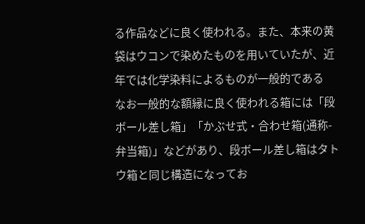る作品などに良く使われる。また、本来の黄袋はウコンで染めたものを用いていたが、近年では化学染料によるものが一般的である
なお一般的な額縁に良く使われる箱には「段ボール差し箱」「かぶせ式・合わせ箱(通称-弁当箱)」などがあり、段ボール差し箱はタトウ箱と同じ構造になってお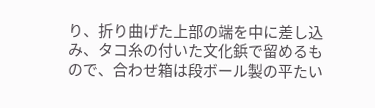り、折り曲げた上部の端を中に差し込み、タコ糸の付いた文化鋲で留めるもので、合わせ箱は段ボール製の平たい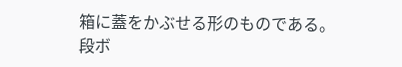箱に蓋をかぶせる形のものである。段ボ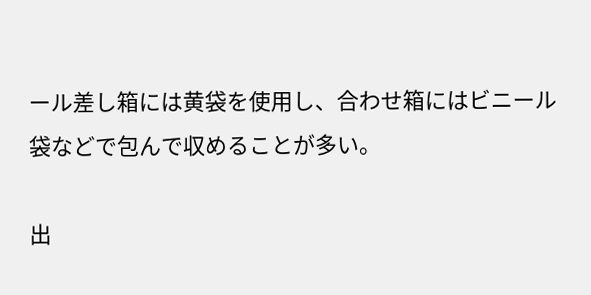ール差し箱には黄袋を使用し、合わせ箱にはビニール袋などで包んで収めることが多い。

出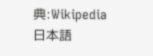典:Wikipedia日本語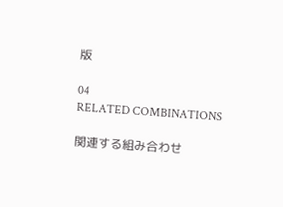版

04
RELATED COMBINATIONS

関連する組み合わせ